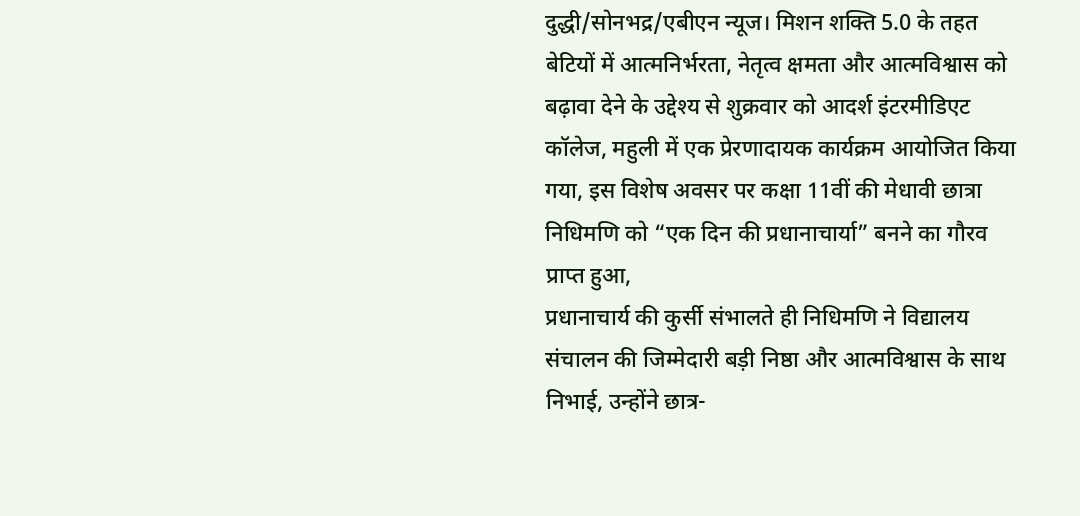दुद्धी/सोनभद्र/एबीएन न्यूज। मिशन शक्ति 5.0 के तहत बेटियों में आत्मनिर्भरता, नेतृत्व क्षमता और आत्मविश्वास को बढ़ावा देने के उद्देश्य से शुक्रवार को आदर्श इंटरमीडिएट कॉलेज, महुली में एक प्रेरणादायक कार्यक्रम आयोजित किया गया, इस विशेष अवसर पर कक्षा 11वीं की मेधावी छात्रा निधिमणि को “एक दिन की प्रधानाचार्या” बनने का गौरव प्राप्त हुआ,
प्रधानाचार्य की कुर्सी संभालते ही निधिमणि ने विद्यालय संचालन की जिम्मेदारी बड़ी निष्ठा और आत्मविश्वास के साथ निभाई, उन्होंने छात्र-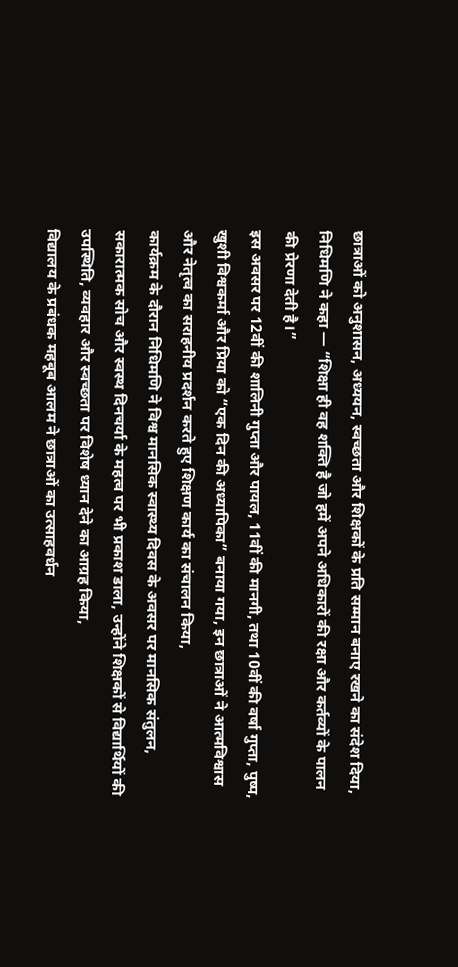छात्राओं को अनुशासन, अध्ययन, स्वच्छता और शिक्षकों के प्रति सम्मान बनाए रखने का संदेश दिया, निधिमणि ने कहा — “शिक्षा ही वह शक्ति है जो हमें अपने अधिकारों की रक्षा और कर्तव्यों के पालन की प्रेरणा देती है।”
इस अवसर पर 12वीं की शालिनी गुप्ता और पायल, 11वीं की मानगी, तथा 10वीं की वर्षा गुप्ता, पुष्प, खुशी विश्वकर्मा और प्रिया को “एक दिन की अध्यापिका” बनाया गया, इन छात्राओं ने आत्मविश्वास और नेतृत्व का सराहनीय प्रदर्शन करते हुए शिक्षण कार्य का संचालन किया,
कार्यक्रम के दौरान निधिमणि ने विश्व मानसिक स्वास्थ्य दिवस के अवसर पर मानसिक संतुलन, सकारात्मक सोच और स्वस्थ दिनचर्या के महत्व पर भी प्रकाश डाला, उन्होंने शिक्षकों से विद्यार्थियों की उपस्थिति, व्यवहार और स्वच्छता पर विशेष ध्यान देने का आग्रह किया,
विद्यालय के प्रबंधक महबूब आलम ने छात्राओं का उत्साहवर्धन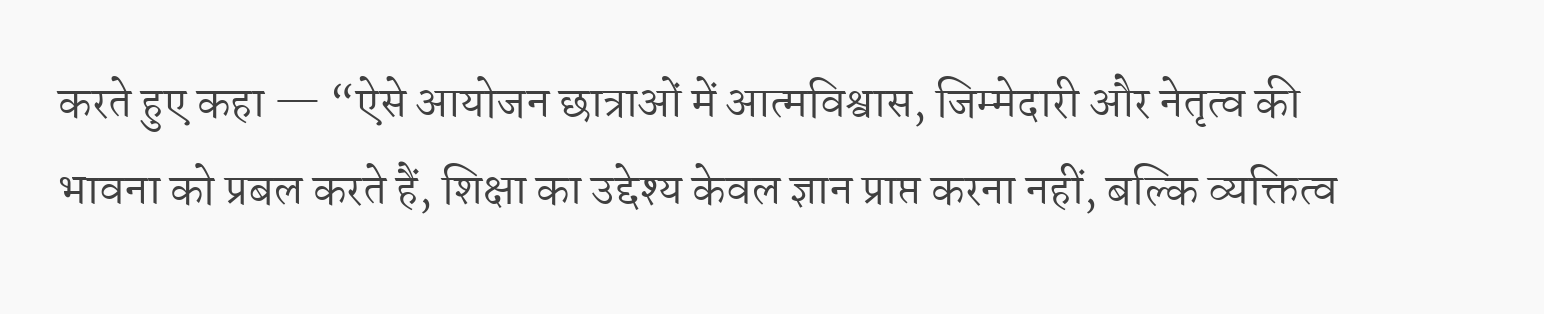करते हुए कहा — “ऐसे आयोजन छात्राओं में आत्मविश्वास, जिम्मेदारी और नेतृत्व की भावना को प्रबल करते हैं, शिक्षा का उद्देश्य केवल ज्ञान प्राप्त करना नहीं, बल्कि व्यक्तित्व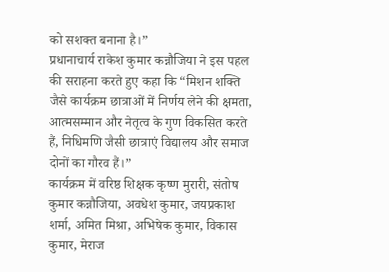को सशक्त बनाना है।”
प्रधानाचार्य राकेश कुमार कन्नौजिया ने इस पहल की सराहना करते हुए कहा कि “मिशन शक्ति जैसे कार्यक्रम छात्राओं में निर्णय लेने की क्षमता, आत्मसम्मान और नेतृत्व के गुण विकसित करते हैं, निधिमणि जैसी छात्राएं विद्यालय और समाज दोनों का गौरव हैं।”
कार्यक्रम में वरिष्ठ शिक्षक कृष्ण मुरारी, संतोष कुमार कन्नौजिया, अवधेश कुमार, जयप्रकाश शर्मा, अमित मिश्रा, अभिषेक कुमार, विकास कुमार, मेराज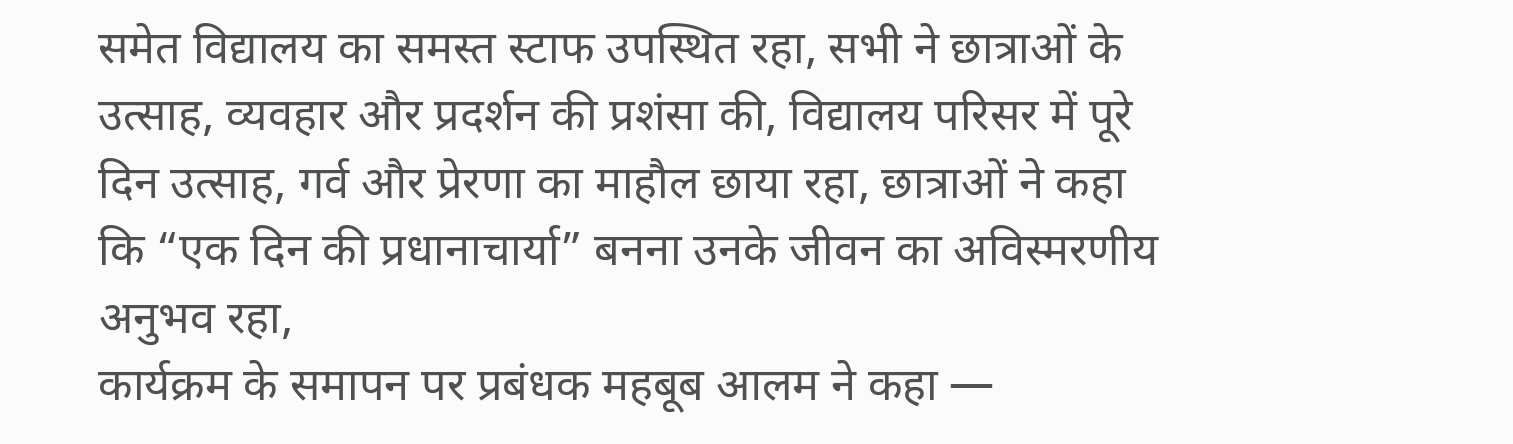समेत विद्यालय का समस्त स्टाफ उपस्थित रहा, सभी ने छात्राओं के उत्साह, व्यवहार और प्रदर्शन की प्रशंसा की, विद्यालय परिसर में पूरे दिन उत्साह, गर्व और प्रेरणा का माहौल छाया रहा, छात्राओं ने कहा कि “एक दिन की प्रधानाचार्या” बनना उनके जीवन का अविस्मरणीय अनुभव रहा,
कार्यक्रम के समापन पर प्रबंधक महबूब आलम ने कहा —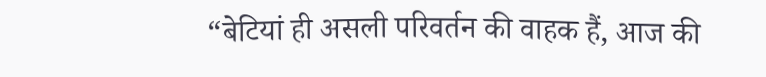“बेटियां ही असली परिवर्तन की वाहक हैं, आज की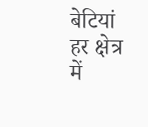बेटियां हर क्षेत्र में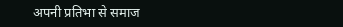अपनी प्रतिभा से समाज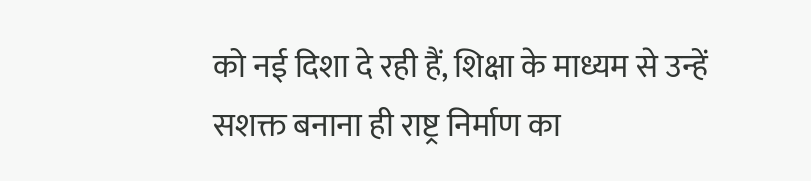को नई दिशा दे रही हैं, शिक्षा के माध्यम से उन्हें सशक्त बनाना ही राष्ट्र निर्माण का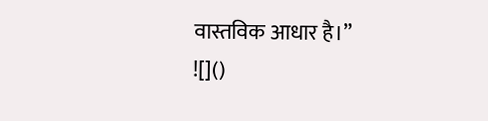वास्तविक आधार है।”
![]()